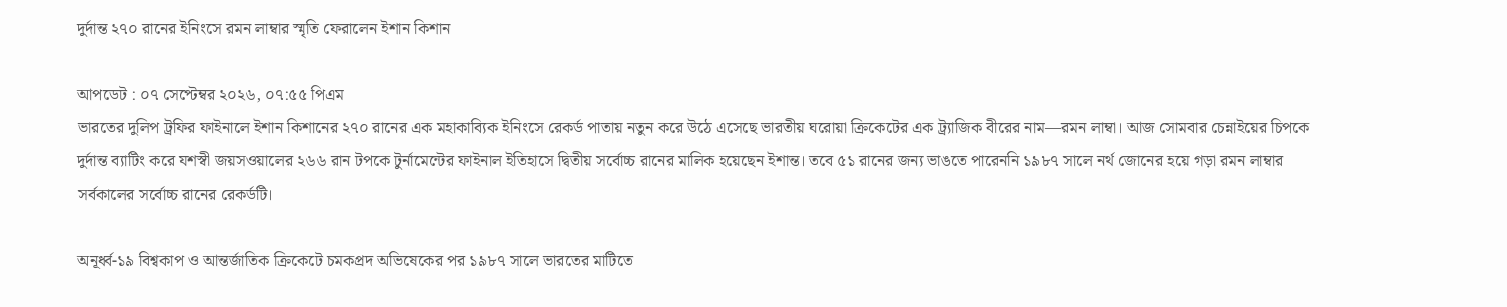দুর্দান্ত ২৭০ রানের ইনিংসে রমন লাম্বার স্মৃতি ফেরালেন ইশান কিশান

আপডেট : ০৭ সেপ্টেম্বর ২০২৬, ০৭:৫৫ পিএম
ভারতের দুলিপ ট্রফির ফাইনালে ইশান কিশানের ২৭০ রানের এক মহাকাব্যিক ইনিংসে রেকর্ড পাতায় নতুন করে উঠে এসেছে ভারতীয় ঘরোয়া ক্রিকেটের এক ট্র্যাজিক বীরের নাম—রমন লাম্বা। আজ সোমবার চেন্নাইয়ের চিপকে দুর্দান্ত ব্যাটিং করে যশস্বী জয়সওয়ালের ২৬৬ রান টপকে টুর্নামেন্টের ফাইনাল ইতিহাসে দ্বিতীয় সর্বোচ্চ রানের মালিক হয়েছেন ইশান্ত। তবে ৫১ রানের জন্য ভাঙতে পারেননি ১৯৮৭ সালে নর্থ জোনের হয়ে গড়া রমন লাম্বার সর্বকালের সর্বোচ্চ রানের রেকর্ডটি।

অনূর্ধ্ব-১৯ বিশ্বকাপ ও আন্তর্জাতিক ক্রিকেটে চমকপ্রদ অভিষেকের পর ১৯৮৭ সালে ভারতের মাটিতে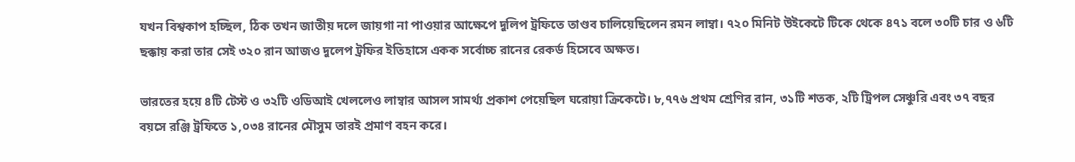যখন বিশ্বকাপ হচ্ছিল, ঠিক তখন জাতীয় দলে জায়গা না পাওয়ার আক্ষেপে দুলিপ ট্রফিতে তাণ্ডব চালিয়েছিলেন রমন লাম্বা। ৭২০ মিনিট উইকেটে টিকে থেকে ৪৭১ বলে ৩০টি চার ও ৬টি ছক্কায় করা তার সেই ৩২০ রান আজও দুলেপ ট্রফির ইতিহাসে একক সর্বোচ্চ রানের রেকর্ড হিসেবে অক্ষত।

ভারতের হয়ে ৪টি টেস্ট ও ৩২টি ওডিআই খেললেও লাম্বার আসল সামর্থ্য প্রকাশ পেয়েছিল ঘরোয়া ক্রিকেটে। ৮,৭৭৬ প্রথম শ্রেণির রান, ৩১টি শতক, ২টি ট্রিপল সেঞ্চুরি এবং ৩৭ বছর বয়সে রঞ্জি ট্রফিতে ১,০৩৪ রানের মৌসুম তারই প্রমাণ বহন করে।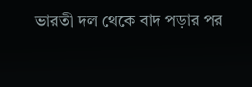ভারতী দল থেকে বাদ পড়ার পর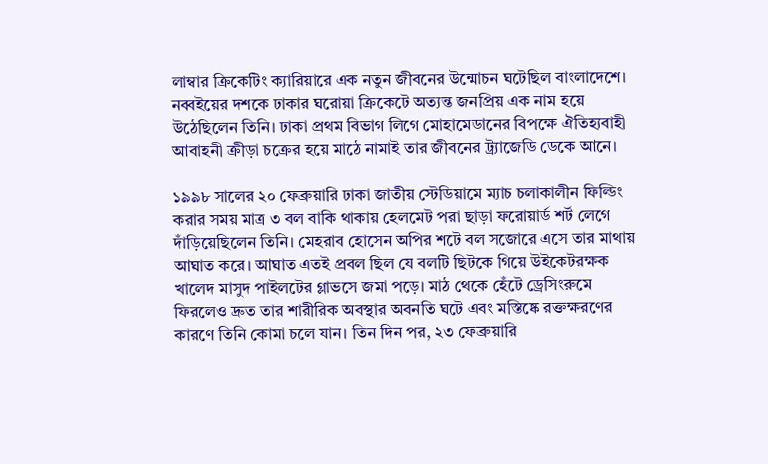লাম্বার ক্রিকেটিং ক্যারিয়ারে এক নতুন জীবনের উন্মোচন ঘটেছিল বাংলাদেশে। নব্বইয়ের দশকে ঢাকার ঘরোয়া ক্রিকেটে অত্যন্ত জনপ্রিয় এক নাম হয়ে উঠেছিলেন তিনি। ঢাকা প্রথম বিভাগ লিগে মোহামেডানের বিপক্ষে ঐতিহ্যবাহী আবাহনী ক্রীড়া চক্রের হয়ে মাঠে নামাই তার জীবনের ট্র্যাজেডি ডেকে আনে।

১৯৯৮ সালের ২০ ফেব্রুয়ারি ঢাকা জাতীয় স্টেডিয়ামে ম্যাচ চলাকালীন ফিল্ডিং করার সময় মাত্র ৩ বল বাকি থাকায় হেলমেট পরা ছাড়া ফরোয়ার্ড শর্ট লেগে দাঁড়িয়েছিলেন তিনি। মেহরাব হোসেন অপির শটে বল সজোরে এসে তার মাথায় আঘাত করে। আঘাত এতই প্রবল ছিল যে বলটি ছিটকে গিয়ে উইকেটরক্ষক খালেদ মাসুদ পাইলটের গ্লাভসে জমা পড়ে। মাঠ থেকে হেঁটে ড্রেসিংরুমে ফিরলেও দ্রুত তার শারীরিক অবস্থার অবনতি ঘটে এবং মস্তিষ্কে রক্তক্ষরণের কারণে তিনি কোমা চলে যান। তিন দিন পর, ২৩ ফেব্রুয়ারি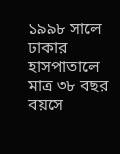১৯৯৮ সালে ঢাকার হাসপাতালে মাত্র ৩৮ বছর বয়সে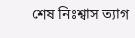শেষ নিঃশ্বাস ত্যাগ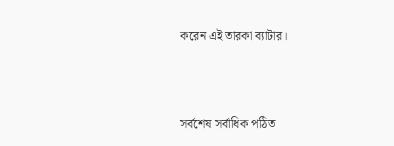করেন এই তারকা ব্যাটার।



সর্বশেষ সর্বাধিক পঠিত